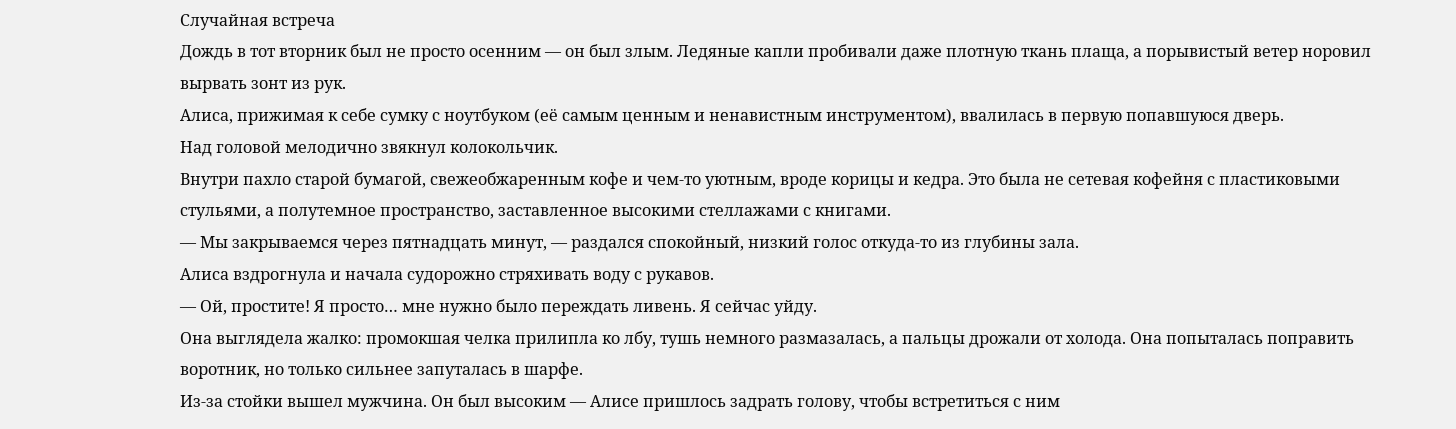Случайная встреча
Дождь в тот вторник был не просто осенним — он был злым. Ледяные капли пробивали даже плотную ткань плаща, а порывистый ветер норовил вырвать зонт из рук.
Алиса, прижимая к себе сумку с ноутбуком (её самым ценным и ненавистным инструментом), ввалилась в первую попавшуюся дверь.
Над головой мелодично звякнул колокольчик.
Внутри пахло старой бумагой, свежеобжаренным кофе и чем-то уютным, вроде корицы и кедра. Это была не сетевая кофейня с пластиковыми стульями, а полутемное пространство, заставленное высокими стеллажами с книгами.
— Мы закрываемся через пятнадцать минут, — раздался спокойный, низкий голос откуда-то из глубины зала.
Алиса вздрогнула и начала судорожно стряхивать воду с рукавов.
— Ой, простите! Я просто… мне нужно было переждать ливень. Я сейчас уйду.
Она выглядела жалко: промокшая челка прилипла ко лбу, тушь немного размазалась, а пальцы дрожали от холода. Она попыталась поправить воротник, но только сильнее запуталась в шарфе.
Из-за стойки вышел мужчина. Он был высоким — Алисе пришлось задрать голову, чтобы встретиться с ним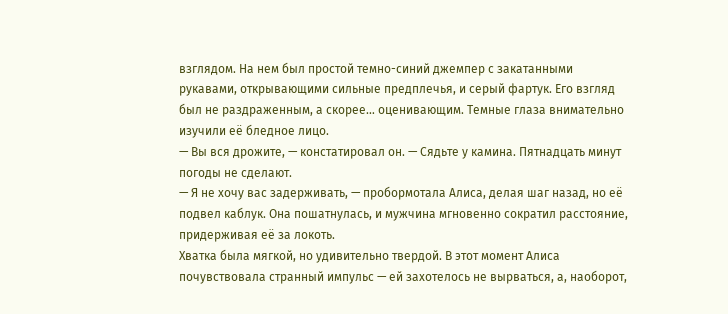взглядом. На нем был простой темно-синий джемпер с закатанными рукавами, открывающими сильные предплечья, и серый фартук. Его взгляд был не раздраженным, а скорее… оценивающим. Темные глаза внимательно изучили её бледное лицо.
— Вы вся дрожите, — констатировал он. — Сядьте у камина. Пятнадцать минут погоды не сделают.
— Я не хочу вас задерживать, — пробормотала Алиса, делая шаг назад, но её подвел каблук. Она пошатнулась, и мужчина мгновенно сократил расстояние, придерживая её за локоть.
Хватка была мягкой, но удивительно твердой. В этот момент Алиса почувствовала странный импульс — ей захотелось не вырваться, а, наоборот,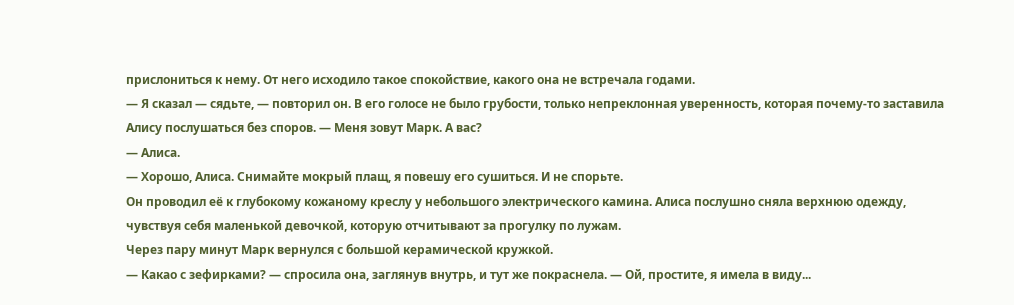прислониться к нему. От него исходило такое спокойствие, какого она не встречала годами.
— Я сказал — сядьте, — повторил он. В его голосе не было грубости, только непреклонная уверенность, которая почему-то заставила Алису послушаться без споров. — Меня зовут Марк. А вас?
— Алиса.
— Хорошо, Алиса. Снимайте мокрый плащ, я повешу его сушиться. И не спорьте.
Он проводил её к глубокому кожаному креслу у небольшого электрического камина. Алиса послушно сняла верхнюю одежду, чувствуя себя маленькой девочкой, которую отчитывают за прогулку по лужам.
Через пару минут Марк вернулся с большой керамической кружкой.
— Какао с зефирками? — спросила она, заглянув внутрь, и тут же покраснела. — Ой, простите, я имела в виду...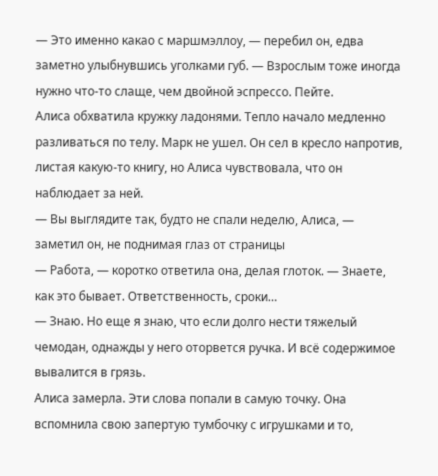— Это именно какао с маршмэллоу, — перебил он, едва заметно улыбнувшись уголками губ. — Взрослым тоже иногда нужно что-то слаще, чем двойной эспрессо. Пейте.
Алиса обхватила кружку ладонями. Тепло начало медленно разливаться по телу. Марк не ушел. Он сел в кресло напротив, листая какую-то книгу, но Алиса чувствовала, что он наблюдает за ней.
— Вы выглядите так, будто не спали неделю, Алиса, — заметил он, не поднимая глаз от страницы
— Работа, — коротко ответила она, делая глоток. — Знаете, как это бывает. Ответственность, сроки…
— Знаю. Но еще я знаю, что если долго нести тяжелый чемодан, однажды у него оторвется ручка. И всё содержимое вывалится в грязь.
Алиса замерла. Эти слова попали в самую точку. Она вспомнила свою запертую тумбочку с игрушками и то,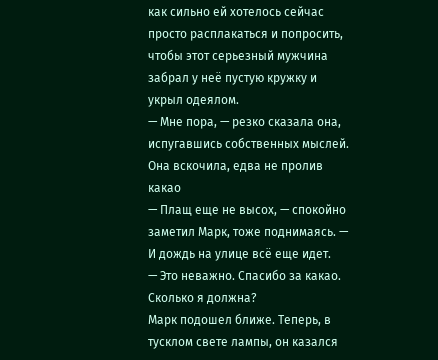как сильно ей хотелось сейчас просто расплакаться и попросить, чтобы этот серьезный мужчина забрал у неё пустую кружку и укрыл одеялом.
— Мне пора, — резко сказала она, испугавшись собственных мыслей. Она вскочила, едва не пролив какао
— Плащ еще не высох, — спокойно заметил Марк, тоже поднимаясь. — И дождь на улице всё еще идет.
— Это неважно. Спасибо за какао. Сколько я должна?
Марк подошел ближе. Теперь, в тусклом свете лампы, он казался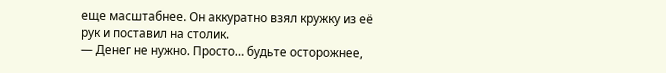еще масштабнее. Он аккуратно взял кружку из её рук и поставил на столик.
— Денег не нужно. Просто… будьте осторожнее,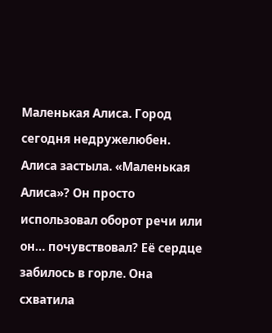Маленькая Алиса. Город сегодня недружелюбен.
Алиса застыла. «Маленькая Алиса»? Он просто использовал оборот речи или он… почувствовал? Её сердце забилось в горле. Она схватила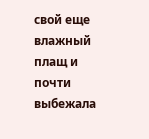свой еще влажный плащ и почти выбежала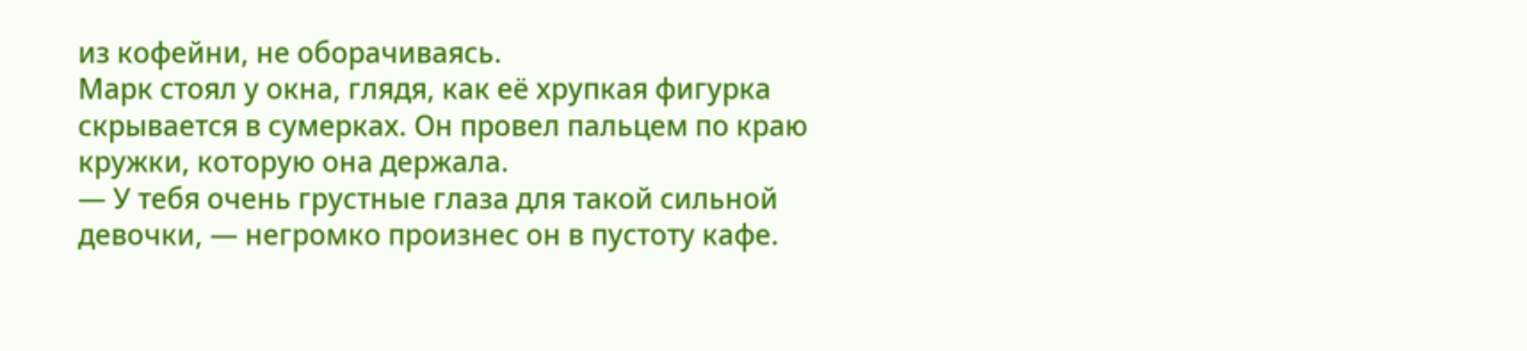из кофейни, не оборачиваясь.
Марк стоял у окна, глядя, как её хрупкая фигурка скрывается в сумерках. Он провел пальцем по краю кружки, которую она держала.
— У тебя очень грустные глаза для такой сильной девочки, — негромко произнес он в пустоту кафе.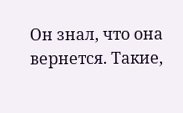Он знал, что она вернется. Такие,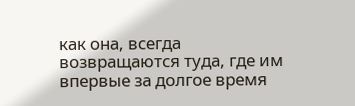как она, всегда возвращаются туда, где им впервые за долгое время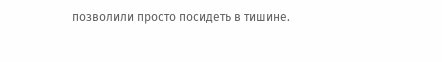позволили просто посидеть в тишине.